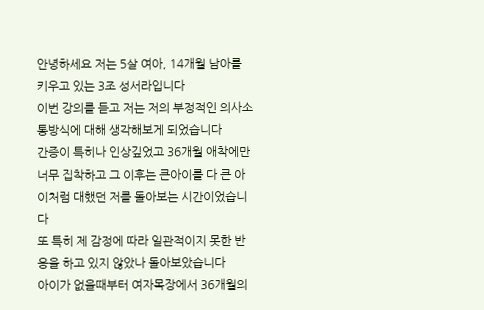안녕하세요 저는 5살 여아, 14개월 남아를 키우고 있는 3조 성서라입니다
이번 강의를 듣고 저는 저의 부정적인 의사소통방식에 대해 생각해보게 되었습니다
간증이 특히나 인상깊었고 36개월 애착에만 너무 집착하고 그 이후는 큰아이를 다 큰 아이처럼 대했던 저를 돌아보는 시간이었습니다
또 특히 제 감정에 따라 일관적이지 못한 반응을 하고 있지 않았나 돌아보았습니다
아이가 없을때부터 여자목장에서 36개월의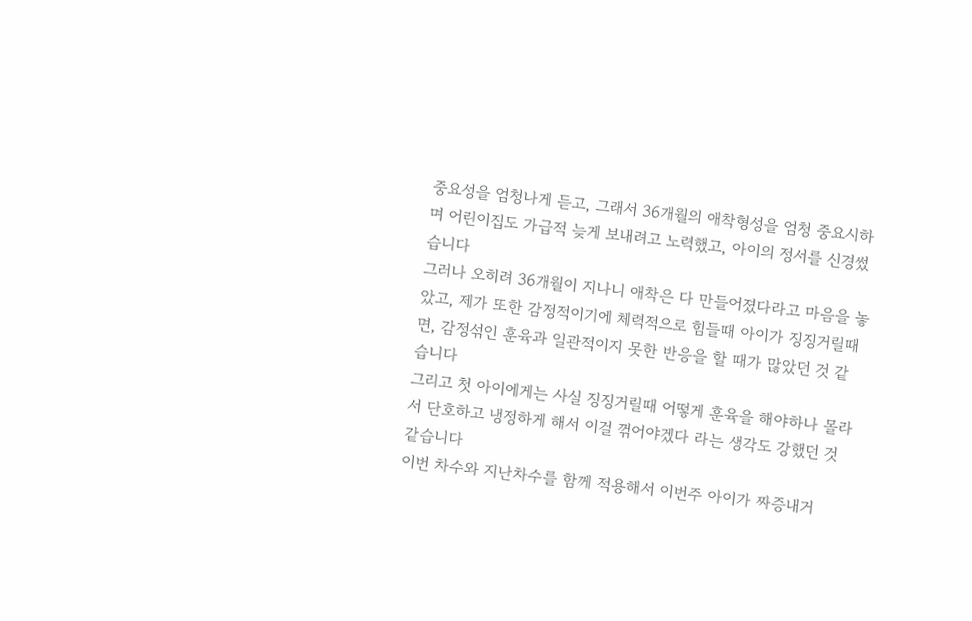중요성을 엄청나게 듣고, 그래서 36개월의 애착형성을 엄청 중요시하며 어린이집도 가급적 늦게 보내려고 노력했고, 아이의 정서를 신경썼습니다
그러나 오히려 36개월이 지나니 애착은 다 만들어졌다라고 마음을 놓았고, 제가 또한 감정적이기에 체력적으로 힘들때 아이가 징징거릴때면, 감정섞인 훈육과 일관적이지 못한 반응을 할 때가 많았던 것 같습니다
그리고 첫 아이에게는 사실 징징거릴때 어떻게 훈육을 해야하나 몰라서 단호하고 냉정하게 해서 이걸 꺾어야겠다 라는 생각도 강했던 것 같습니다
이번 차수와 지난차수를 함께 적용해서 이번주 아이가 짜증내거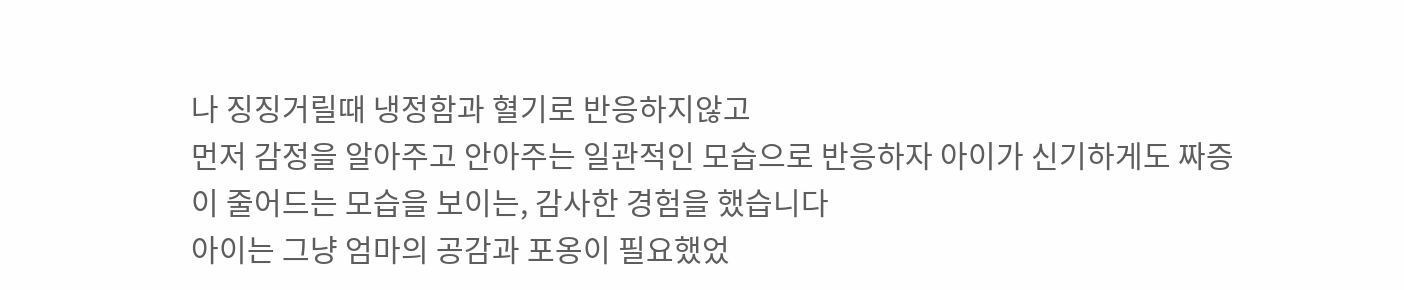나 징징거릴때 냉정함과 혈기로 반응하지않고
먼저 감정을 알아주고 안아주는 일관적인 모습으로 반응하자 아이가 신기하게도 짜증이 줄어드는 모습을 보이는, 감사한 경험을 했습니다
아이는 그냥 엄마의 공감과 포옹이 필요했었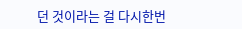던 것이라는 걸 다시한번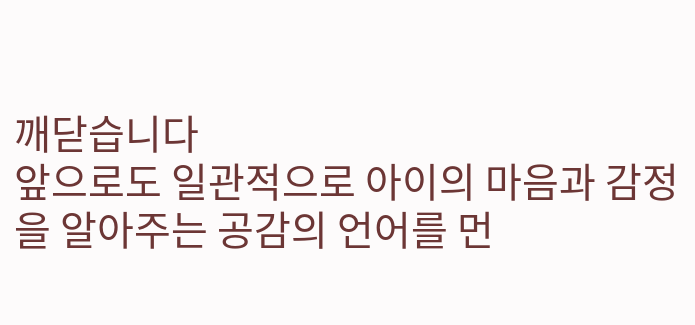깨닫습니다
앞으로도 일관적으로 아이의 마음과 감정을 알아주는 공감의 언어를 먼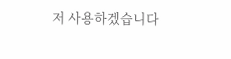저 사용하겠습니다